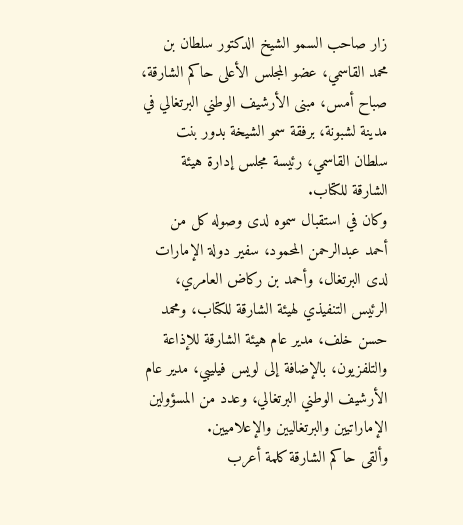زار صاحب السمو الشيخ الدكتور سلطان بن محمد القاسمي، عضو المجلس الأعلى حاكم الشارقة، صباح أمس، مبنى الأرشيف الوطني البرتغالي في مدينة لشبونة، برفقة سمو الشيخة بدور بنت سلطان القاسمي، رئيسة مجلس إدارة هيئة الشارقة للكتاب.
وكان في استقبال سموه لدى وصوله كل من أحمد عبدالرحمن المحمود، سفير دولة الإمارات لدى البرتغال، وأحمد بن ركاض العامري، الرئيس التنفيذي لهيئة الشارقة للكتاب، ومحمد حسن خلف، مدير عام هيئة الشارقة للإذاعة والتلفزيون، بالإضافة إلى لويس فيليبي، مدير عام الأرشيف الوطني البرتغالي، وعدد من المسؤولين الإماراتيين والبرتغاليين والإعلاميين.
وألقى حاكم الشارقة كلمة أعرب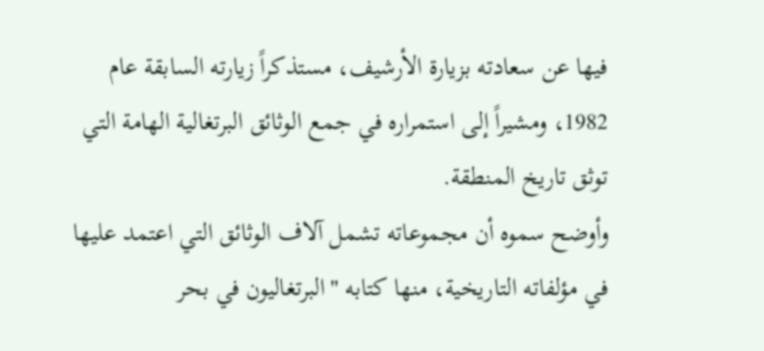فيها عن سعادته بزيارة الأرشيف، مستذكراً زيارته السابقة عام 1982، ومشيراً إلى استمراره في جمع الوثائق البرتغالية الهامة التي توثق تاريخ المنطقة.
وأوضح سموه أن مجموعاته تشمل آلاف الوثائق التي اعتمد عليها في مؤلفاته التاريخية، منها كتابه "البرتغاليون في بحر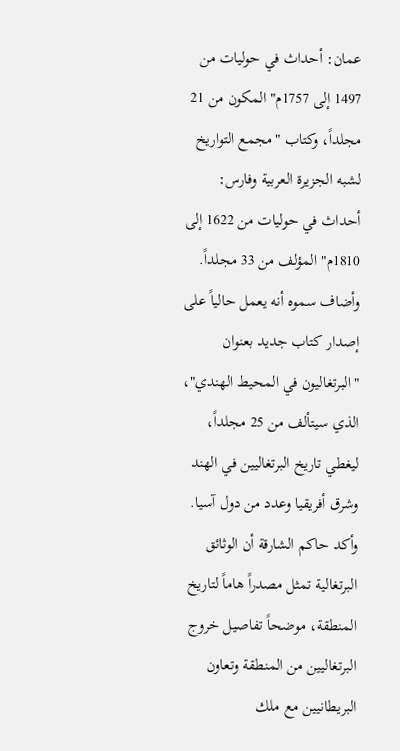عمان: أحداث في حوليات من 1497 إلى 1757م" المكون من 21 مجلداً، وكتاب "مجمع التواريخ لشبه الجزيرة العربية وفارس: أحداث في حوليات من 1622 إلى 1810م" المؤلف من 33 مجلداً.
وأضاف سموه أنه يعمل حالياً على إصدار كتاب جديد بعنوان "البرتغاليون في المحيط الهندي"، الذي سيتألف من 25 مجلداً، ليغطي تاريخ البرتغاليين في الهند وشرق أفريقيا وعدد من دول آسيا.
وأكد حاكم الشارقة أن الوثائق البرتغالية تمثل مصدراً هاماً لتاريخ المنطقة، موضحاً تفاصيل خروج البرتغاليين من المنطقة وتعاون البريطانيين مع ملك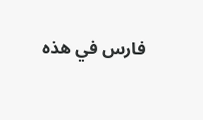فارس في هذه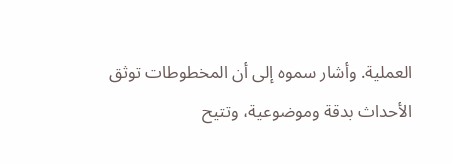العملية. وأشار سموه إلى أن المخطوطات توثق الأحداث بدقة وموضوعية، وتتيح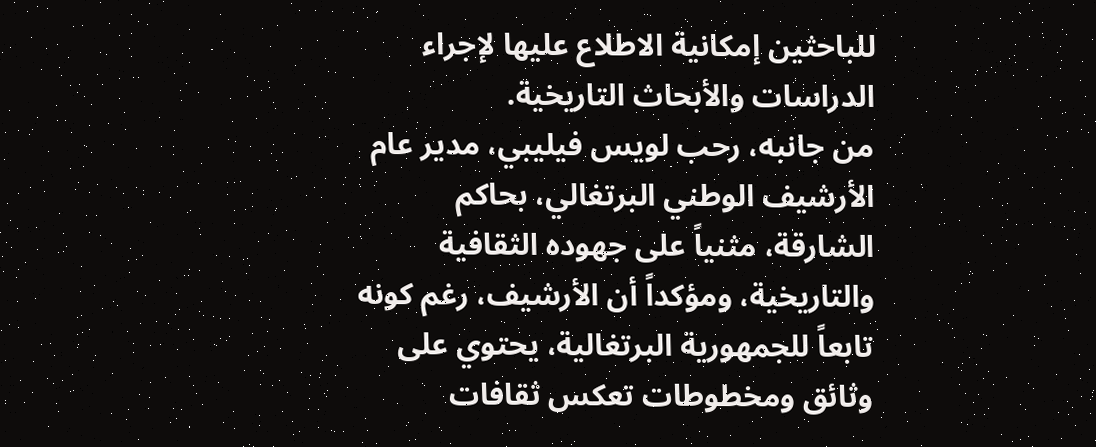للباحثين إمكانية الاطلاع عليها لإجراء الدراسات والأبحاث التاريخية.
من جانبه، رحب لويس فيليبي، مدير عام الأرشيف الوطني البرتغالي، بحاكم الشارقة، مثنياً على جهوده الثقافية والتاريخية، ومؤكداً أن الأرشيف، رغم كونه تابعاً للجمهورية البرتغالية، يحتوي على وثائق ومخطوطات تعكس ثقافات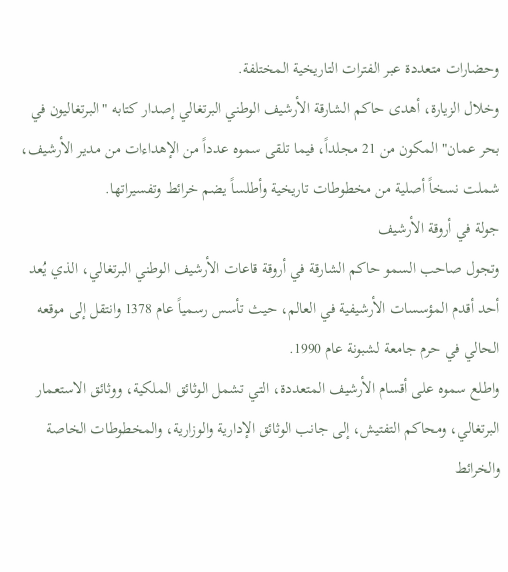وحضارات متعددة عبر الفترات التاريخية المختلفة.
وخلال الزيارة، أهدى حاكم الشارقة الأرشيف الوطني البرتغالي إصدار كتابه "البرتغاليون في بحر عمان" المكون من 21 مجلداً، فيما تلقى سموه عدداً من الإهداءات من مدير الأرشيف، شملت نسخاً أصلية من مخطوطات تاريخية وأطلساً يضم خرائط وتفسيراتها.
جولة في أروقة الأرشيف
وتجول صاحب السمو حاكم الشارقة في أروقة قاعات الأرشيف الوطني البرتغالي، الذي يُعد أحد أقدم المؤسسات الأرشيفية في العالم، حيث تأسس رسمياً عام 1378 وانتقل إلى موقعه الحالي في حرم جامعة لشبونة عام 1990.
واطلع سموه على أقسام الأرشيف المتعددة، التي تشمل الوثائق الملكية، ووثائق الاستعمار البرتغالي، ومحاكم التفتيش، إلى جانب الوثائق الإدارية والوزارية، والمخطوطات الخاصة والخرائط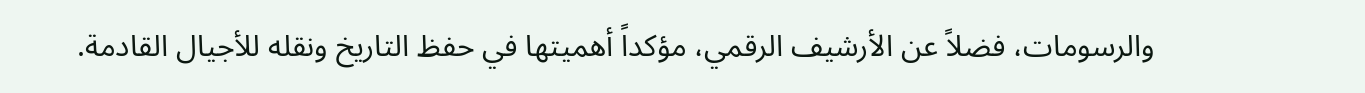والرسومات، فضلاً عن الأرشيف الرقمي، مؤكداً أهميتها في حفظ التاريخ ونقله للأجيال القادمة.